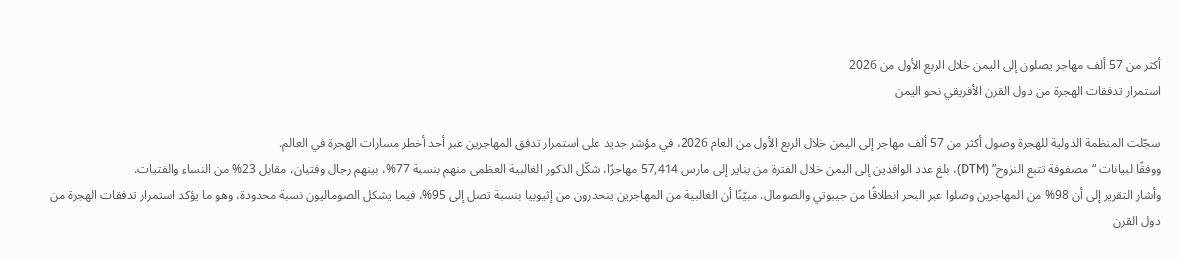أكثر من 57 ألف مهاجر يصلون إلى اليمن خلال الربع الأول من 2026
استمرار تدفقات الهجرة من دول القرن الأفريقي نحو اليمن

سجّلت المنظمة الدولية للهجرة وصول أكثر من 57 ألف مهاجر إلى اليمن خلال الربع الأول من العام 2026، في مؤشر جديد على استمرار تدفق المهاجرين عبر أحد أخطر مسارات الهجرة في العالم.
ووفقًا لبيانات “مصفوفة تتبع النزوح” (DTM)، بلغ عدد الوافدين إلى اليمن خلال الفترة من يناير إلى مارس 57,414 مهاجرًا، شكّل الذكور الغالبية العظمى منهم بنسبة 77%، بينهم رجال وفتيان، مقابل 23% من النساء والفتيات.
وأشار التقرير إلى أن 98% من المهاجرين وصلوا عبر البحر انطلاقًا من جيبوتي والصومال. مبيّنًا أن الغالبية من المهاجرين ينحدرون من إثيوبيا بنسبة تصل إلى 95%، فيما يشكل الصوماليون نسبة محدودة، وهو ما يؤكد استمرار تدفقات الهجرة من دول القرن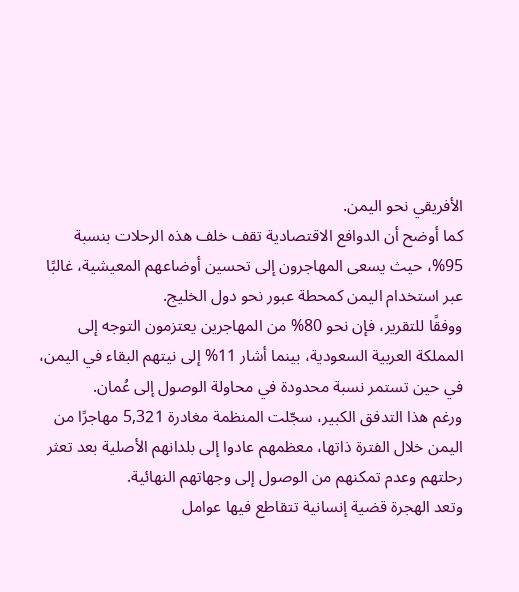الأفريقي نحو اليمن.
كما أوضح أن الدوافع الاقتصادية تقف خلف هذه الرحلات بنسبة 95%، حيث يسعى المهاجرون إلى تحسين أوضاعهم المعيشية، غالبًا عبر استخدام اليمن كمحطة عبور نحو دول الخليج.
ووفقًا للتقرير، فإن نحو 80% من المهاجرين يعتزمون التوجه إلى المملكة العربية السعودية، بينما أشار 11% إلى نيتهم البقاء في اليمن، في حين تستمر نسبة محدودة في محاولة الوصول إلى عُمان.
ورغم هذا التدفق الكبير، سجّلت المنظمة مغادرة 5,321 مهاجرًا من اليمن خلال الفترة ذاتها، معظمهم عادوا إلى بلدانهم الأصلية بعد تعثر رحلتهم وعدم تمكنهم من الوصول إلى وجهاتهم النهائية.
وتعد الهجرة قضية إنسانية تتقاطع فيها عوامل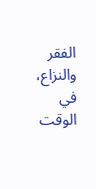الفقر والنزاع، في الوقت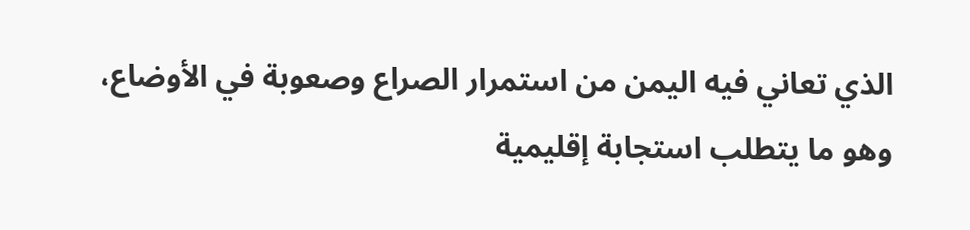الذي تعاني فيه اليمن من استمرار الصراع وصعوبة في الأوضاع، وهو ما يتطلب استجابة إقليمية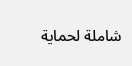شاملة لحماية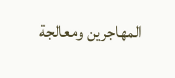المهاجرين ومعالجة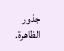جذور الظاهرة.